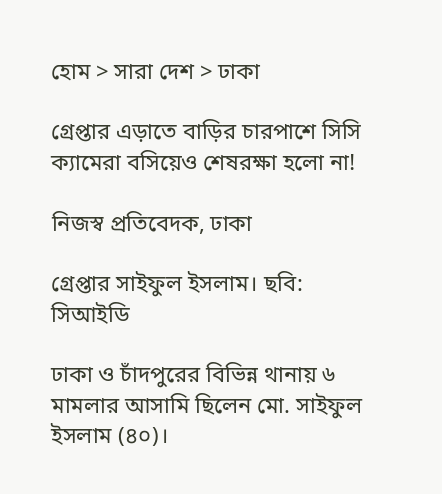হোম > সারা দেশ > ঢাকা

গ্রেপ্তার এড়াতে বাড়ির চারপাশে সিসি ক্যামেরা বসিয়েও শেষরক্ষা হলো না!

নিজস্ব প্রতিবেদক, ঢাকা

গ্রেপ্তার সাইফুল ইসলাম। ছবি: সিআইডি

ঢাকা ও চাঁদপুরের বিভিন্ন থানায় ৬ মামলার আসামি ছিলেন মো. সাইফুল ইসলাম (৪০)।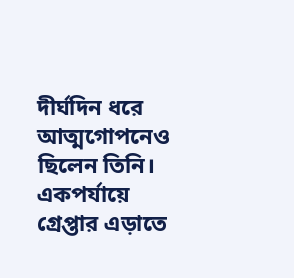দীর্ঘদিন ধরে আত্মগোপনেও ছিলেন তিনি। একপর্যায়ে গ্রেপ্তার এড়াতে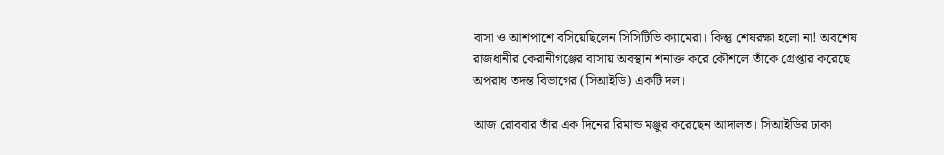বাসা ও আশপাশে বসিয়েছিলেন সিসিটিভি ক্যামেরা। কিন্তু শেষরক্ষা হলো না! অবশেষ রাজধানীর কেরানীগঞ্জের বাসায় অবস্থান শনাক্ত করে কৌশলে তাঁকে গ্রেপ্তার করেছে অপরাধ তদন্ত বিভাগের (সিআইডি) একটি দল।

আজ রোববার তাঁর এক দিনের রিমান্ড মঞ্জুর করেছেন আদালত। সিআইডির ঢাকা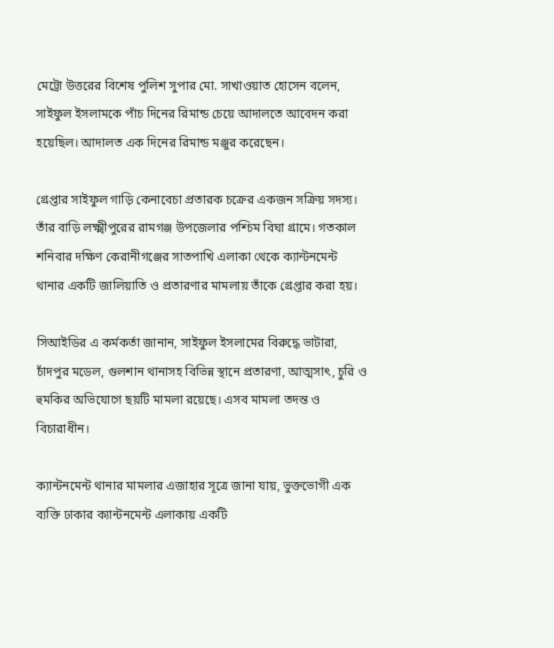মেট্রো উত্তরের বিশেষ পুলিশ সুপার মো. সাখাওয়াত হোসেন বলেন, সাইফুল ইসলামকে পাঁচ দিনের রিমান্ড চেয়ে আদালতে আবেদন করা হয়েছিল। আদালত এক দিনের রিমান্ড মঞ্জুর করেছেন।

গ্রেপ্তার সাইফুল গাড়ি কেনাবেচা প্রতারক চক্রের একজন সক্রিয় সদস্য। তাঁর বাড়ি লক্ষ্মীপুরের রামগঞ্জ উপজেলার পশ্চিম বিঘা গ্রামে। গতকাল শনিবার দক্ষিণ কেরানীগঞ্জের সাতপাখি এলাকা থেকে ক্যান্টনমেন্ট থানার একটি জালিয়াতি ও প্রতারণার মামলায় তাঁকে গ্রেপ্তার করা হয়।

সিআইডির এ কর্মকর্তা জানান, সাইফুল ইসলামের বিরুদ্ধে ভাটারা, চাঁদপুর মডেল, গুলশান থানাসহ বিভিন্ন স্থানে প্রতারণা, আত্মসাৎ, চুরি ও হুমকির অভিযোগে ছয়টি মামলা রয়েছে। এসব মামলা তদন্ত ও বিচারাধীন।

ক্যান্টনমেন্ট থানার মামলার এজাহার সূত্রে জানা যায়, ভুক্তভোগী এক ব্যক্তি ঢাকার ক্যান্টনমেন্ট এলাকায় একটি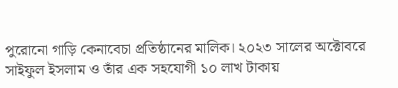পুরোনো গাড়ি কেনাবেচা প্রতিষ্ঠানের মালিক। ২০২৩ সালের অক্টোবরে সাইফুল ইসলাম ও তাঁর এক সহযোগী ১০ লাখ টাকায়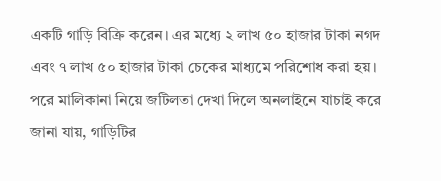একটি গাড়ি বিক্রি করেন। এর মধ্যে ২ লাখ ৫০ হাজার টাকা নগদ এবং ৭ লাখ ৫০ হাজার টাকা চেকের মাধ্যমে পরিশোধ করা হয়। পরে মালিকানা নিয়ে জটিলতা দেখা দিলে অনলাইনে যাচাই করে জানা যায়, গাড়িটির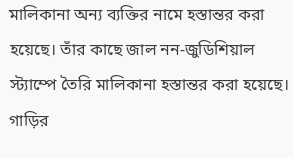মালিকানা অন্য ব্যক্তির নামে হস্তান্তর করা হয়েছে। তাঁর কাছে জাল নন-জুডিশিয়াল স্ট্যাম্পে তৈরি মালিকানা হস্তান্তর করা হয়েছে। গাড়ির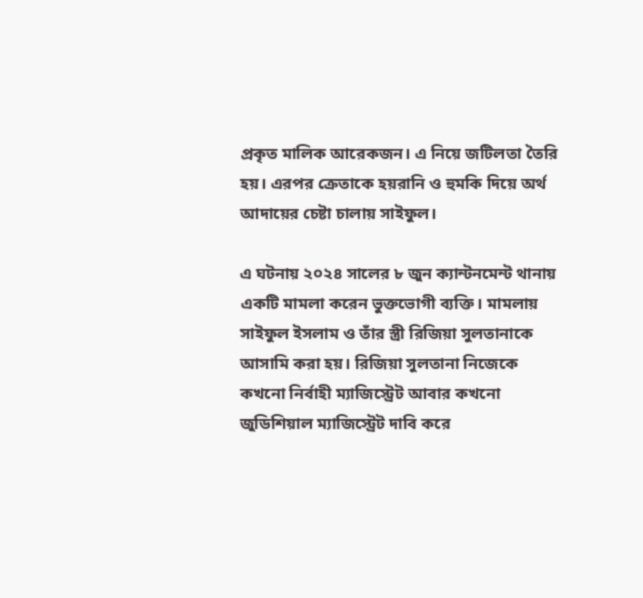প্রকৃত মালিক আরেকজন। এ নিয়ে জটিলতা তৈরি হয়। এরপর ক্রেতাকে হয়রানি ও হুমকি দিয়ে অর্থ আদায়ের চেষ্টা চালায় সাইফুল।

এ ঘটনায় ২০২৪ সালের ৮ জুন ক্যান্টনমেন্ট থানায় একটি মামলা করেন ভুক্তভোগী ব্যক্তি। মামলায় সাইফুল ইসলাম ও তাঁর স্ত্রী রিজিয়া সুলতানাকে আসামি করা হয়। রিজিয়া সুলতানা নিজেকে কখনো নির্বাহী ম্যাজিস্ট্রেট আবার কখনো জুডিশিয়াল ম্যাজিস্ট্রেট দাবি করে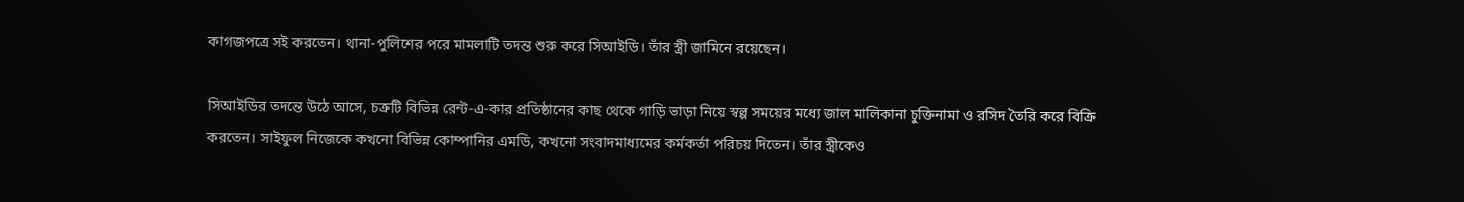কাগজপত্রে সই করতেন। থানা-পুলিশের পরে মামলাটি তদন্ত শুরু করে সিআইডি। তাঁর স্ত্রী জামিনে রয়েছেন।

সিআইডির তদন্তে উঠে আসে, চক্রটি বিভিন্ন রেন্ট-এ-কার প্রতিষ্ঠানের কাছ থেকে গাড়ি ভাড়া নিয়ে স্বল্প সময়ের মধ্যে জাল মালিকানা চুক্তিনামা ও রসিদ তৈরি করে বিক্রি করতেন। সাইফুল নিজেকে কখনো বিভিন্ন কোম্পানির এমডি, কখনো সংবাদমাধ্যমের কর্মকর্তা পরিচয় দিতেন। তাঁর স্ত্রীকেও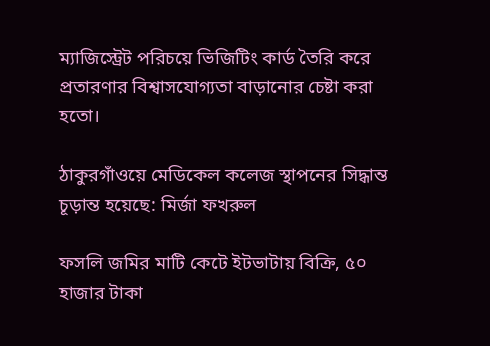ম্যাজিস্ট্রেট পরিচয়ে ভিজিটিং কার্ড তৈরি করে প্রতারণার বিশ্বাসযোগ্যতা বাড়ানোর চেষ্টা করা হতো।

ঠাকুরগাঁওয়ে মেডিকেল কলেজ স্থাপনের সিদ্ধান্ত চূড়ান্ত হয়েছে: মির্জা ফখরুল

ফসলি জমির মাটি কেটে ইটভাটায় বিক্রি, ৫০ হাজার টাকা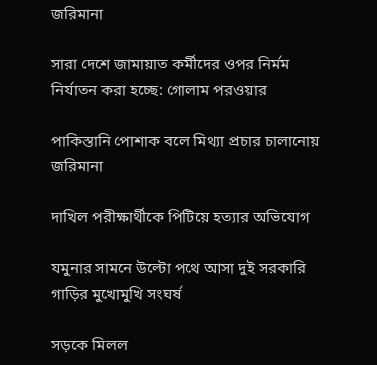জরিমানা

সারা দেশে জামায়াত কর্মীদের ওপর নির্মম নির্যাতন করা হচ্ছে: গোলাম পরওয়ার

পাকিস্তানি পোশাক বলে মিথ্যা প্রচার চালানোয় জরিমানা

দাখিল পরীক্ষার্থীকে পিটিয়ে হত্যার অভিযোগ

যমুনার সামনে উল্টো পথে আসা দুই সরকারি গাড়ির মুখোমুখি সংঘর্ষ

সড়কে মিলল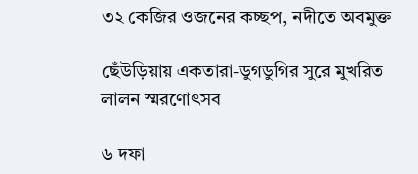৩২ কেজির ওজনের কচ্ছপ, নদীতে অবমুক্ত

ছেঁউড়িয়ায় একতারা-ডুগডুগির সুরে মুখরিত লালন স্মরণোৎসব

৬ দফা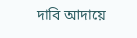দাবি আদায়ে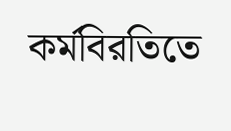কর্মবিরতিতে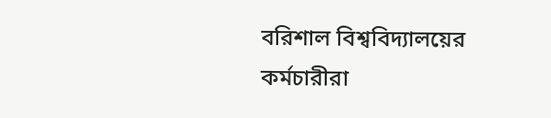বরিশাল বিশ্ববিদ্যালয়ের কর্মচারীরা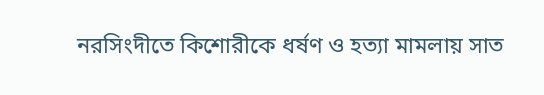নরসিংদীতে কিশোরীকে ধর্ষণ ও হত্যা মামলায় সাত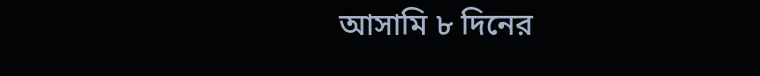আসামি ৮ দিনের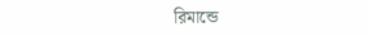রিমান্ডে